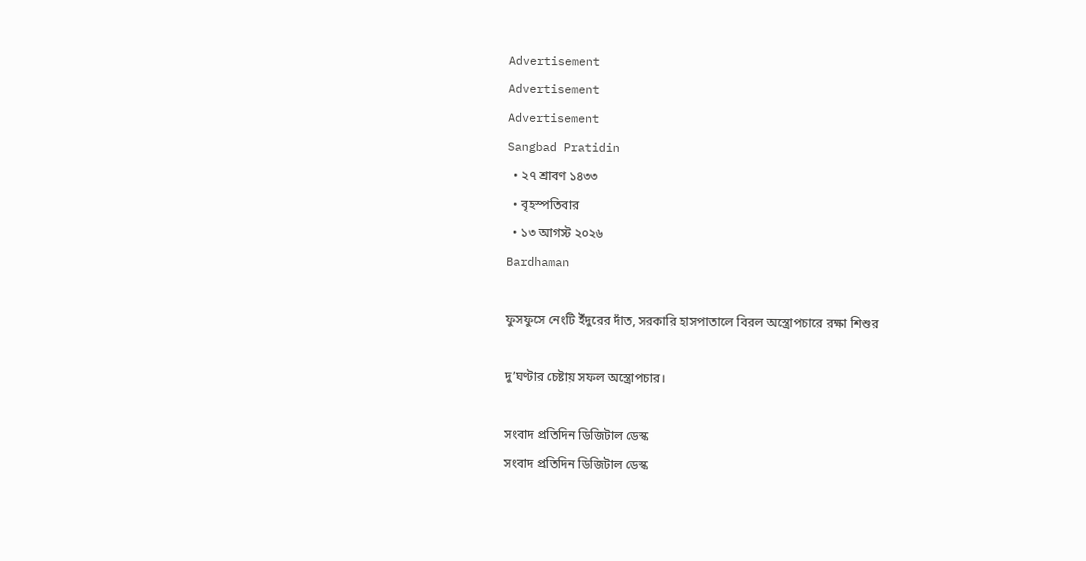Advertisement
Advertisement
Advertisement
Sangbad Pratidin
  • ২৭ শ্রাবণ ১৪৩৩
  • বৃহস্পতিবার
  • ১৩ আগস্ট ২০২৬
Bardhaman

ফুসফুসে নেংটি ইঁদুরের দাঁত, সরকারি হাসপাতালে বিরল অস্ত্রোপচারে রক্ষা শিশুর

দু’ঘণ্টার চেষ্টায় সফল অস্ত্রোপচার।

সংবাদ প্রতিদিন ডিজিটাল ডেস্ক
সংবাদ প্রতিদিন ডিজিটাল ডেস্ক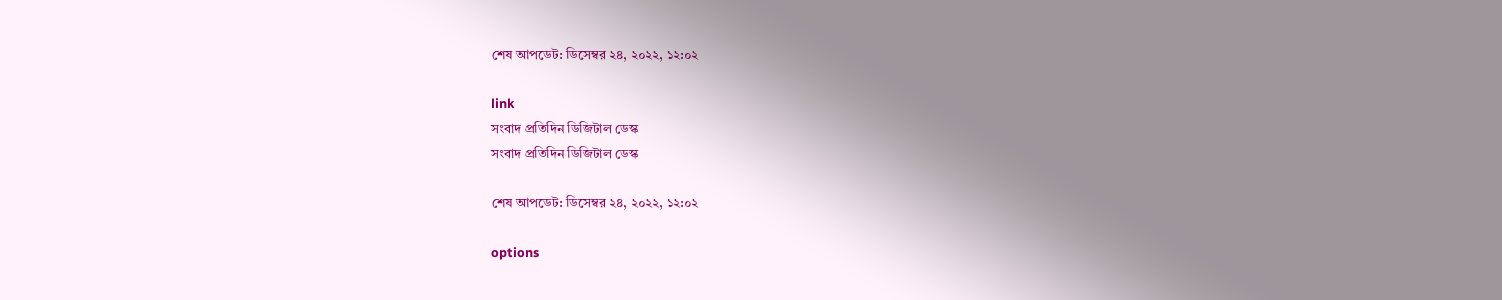শেষ আপডেট: ডিসেম্বর ২৪, ২০২২, ১২:০২

link
সংবাদ প্রতিদিন ডিজিটাল ডেস্ক
সংবাদ প্রতিদিন ডিজিটাল ডেস্ক

শেষ আপডেট: ডিসেম্বর ২৪, ২০২২, ১২:০২

options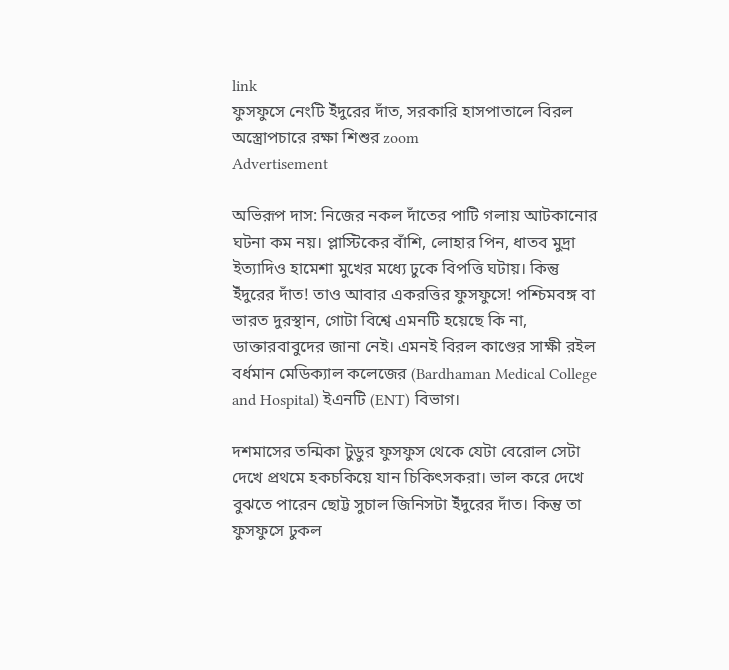link
ফুসফুসে নেংটি ইঁদুরের দাঁত, সরকারি হাসপাতালে বিরল অস্ত্রোপচারে রক্ষা শিশুর zoom
Advertisement

অভিরূপ দাস: নিজের নকল দাঁতের পাটি গলায় আটকানোর ঘটনা কম নয়। প্লাস্টিকের বাঁশি, লোহার পিন, ধাতব মুদ্রা ইত‌্যাদিও হামেশা মুখের মধ্যে ঢুকে বিপত্তি ঘটায়। কিন্তু ইঁদুরের দাঁত! তাও আবার একরত্তির ফুসফুসে! পশ্চিমবঙ্গ বা ভারত দুরস্থান, গোটা বিশ্বে এমনটি হয়েছে কি না, ডাক্তারবাবুদের জানা নেই। এমনই বিরল কাণ্ডের সাক্ষী রইল বর্ধমান মেডিক‌্যাল কলেজের (Bardhaman Medical College and Hospital) ইএনটি (ENT) বিভাগ।

দশমাসের তন্মিকা টুডুর ফুসফুস থেকে যেটা বেরোল সেটা দেখে প্রথমে হকচকিয়ে যান চিকিৎসকরা। ভাল করে দেখে বুঝতে পারেন ছোট্ট সুচাল জিনিসটা ইঁদুরের দাঁত। কিন্তু তা ফুসফুসে ঢুকল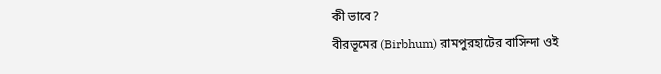কী ভাবে?
বীরভূমের (Birbhum) রামপুরহাটের বাসিন্দা ওই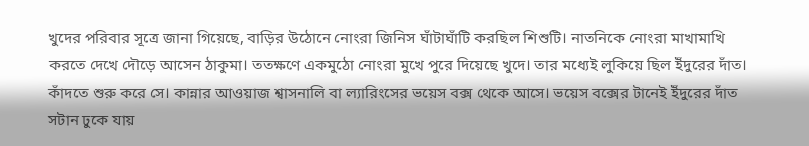খুদের পরিবার সূত্রে জানা গিয়েছে, বাড়ির উঠোনে নোংরা জিনিস ঘাঁটাঘাঁটি করছিল শিশুটি। নাতনিকে নোংরা মাখামাখি করতে দেখে দৌড়ে আসেন ঠাকুমা। ততক্ষণে একমুঠো নোংরা মুখে পুরে দিয়েছে খুদে। তার মধ্যেই লুকিয়ে ছিল ইঁদুরের দাঁত। কাঁদতে শুরু করে সে। কান্নার আওয়াজ শ্বাসনালি ব‌া ল‌্যারিংসের ভয়েস বক্স থেকে আসে। ভয়েস বক্সের টানেই ইঁদুরের দাঁত সটান ঢুকে যায়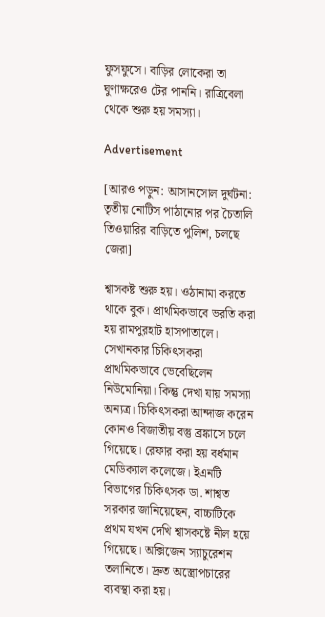ফুসফুসে। বাড়ির লোকেরা তা ঘুণাক্ষরেও টের পাননি। রাত্রিবেলা থেকে শুরু হয় সমস‌্যা।

Advertisement

[আরও পড়ুন: আসানসোল দুর্ঘটনা: তৃতীয় নোটিস পাঠানোর পর চৈতালি তিওয়ারির বাড়িতে পুলিশ, চলছে জেরা]

শ্বাসকষ্ট শুরু হয়। ওঠানামা করতে থাকে বুক। প্রাথমিকভাবে ভরতি করা হয় রামপুরহাট হাসপাতালে। সেখানকার চিকিৎসকরা প্রাথমিকভাবে ভেবেছিলেন নিউমোনিয়া। কিন্তু দেখা যায় সমস‌্যা অন‌্যত্র। চিকিৎসকরা আন্দাজ করেন কোনও বিজাতীয় বস্তু ব্রঙ্কাসে চলে গিয়েছে। রেফার করা হয় বর্ধমান মেডিক‌্যাল কলেজে। ইএনটি বিভাগের চিকিৎসক ডা. শাশ্বত সরকার জানিয়েছেন, বাচ্চাটিকে প্রথম যখন দেখি শ্বাসকষ্টে নীল হয়ে গিয়েছে। অক্সিজেন স‌্যাচুরেশন তলানিতে। দ্রুত অস্ত্রোপচারের ব‌্যবস্থা করা হয়।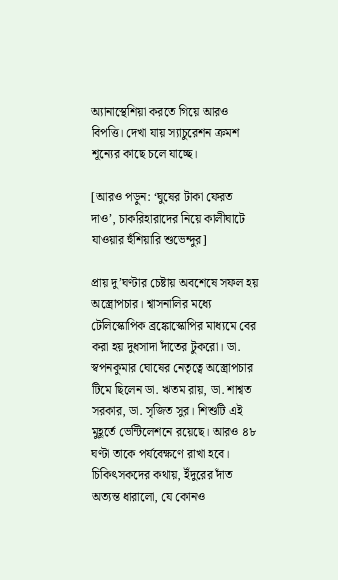অ‌্যানাস্থেশিয়া করতে গিয়ে আরও বিপত্তি। দেখা যায় স‌্যাচুরেশন ক্রমশ শূন্যের কাছে চলে যাচ্ছে।

[আরও পড়ুন: ‘ঘুষের টাকা ফেরত দাও’, চাকরিহারাদের নিয়ে কালীঘাটে যাওয়ার হুঁশিয়ারি শুভেন্দুর]

প্রায় দু’ঘণ্টার চেষ্টায় অবশেষে সফল হয় অস্ত্রোপচার। শ্বাসনালির মধ্যে টেলিস্কোপিক ব্রঙ্কোস্কোপির মাধ‌্যমে বের করা হয় দুধসাদা দাঁতের টুকরো। ডা. স্বপনকুমার ঘোষের নেতৃত্বে অস্ত্রোপচার টিমে ছিলেন ডা. ঋতম রায়, ডা. শাশ্বত সরকার, ডা. সৃজিত সুর। শিশুটি এই মুহূর্তে ভেন্টিলেশনে রয়েছে। আরও ৪৮ ঘণ্টা তাকে পর্যবেক্ষণে রাখা হবে। চিকিৎসকদের কথায়, ইঁদুরের দাঁত অত‌্যন্ত ধারালো, যে কোনও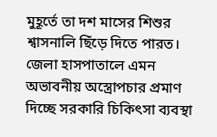মুহূর্তে তা দশ মাসের শিশুর শ্বাসনালি ছিঁড়ে দিতে পারত। জেলা হাসপাতালে এমন অভাবনীয় অস্ত্রোপচার প্রমাণ দিচ্ছে সরকারি চিকিৎসা ব‌্যবস্থা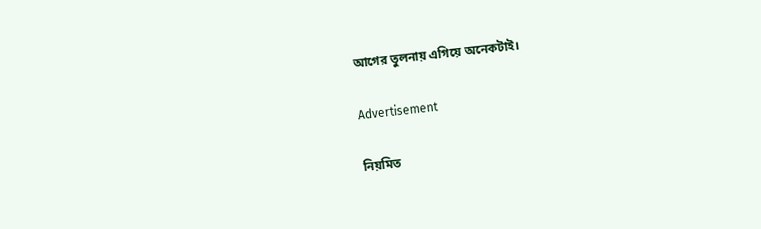আগের তুলনায় এগিয়ে অনেকটাই।

Advertisement

নিয়মিত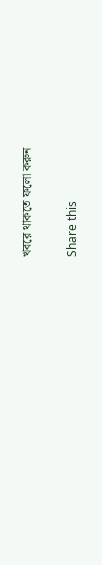খবরে থাকতে ফলো করুন

Share this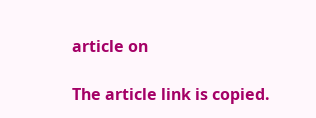article on

The article link is copied.